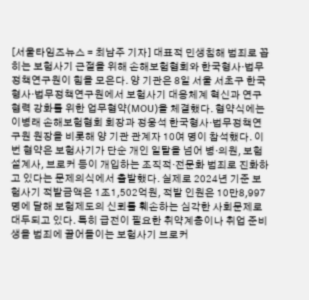[서울타임즈뉴스 = 최남주 기자] 대표적 민생침해 범죄로 꼽히는 보험사기 근절을 위해 손해보험협회와 한국형사·법무정책연구원이 힘을 모은다. 양 기관은 8일 서울 서초구 한국형사·법무정책연구원에서 보험사기 대응체계 혁신과 연구협력 강화를 위한 업무협약(MOU)을 체결했다. 협약식에는 이병래 손해보험협회 회장과 정웅석 한국형사·법무정책연구원 원장을 비롯해 양 기관 관계자 10여 명이 참석했다. 이번 협약은 보험사기가 단순 개인 일탈을 넘어 병·의원, 보험설계사, 브로커 등이 개입하는 조직적·전문화 범죄로 진화하고 있다는 문제의식에서 출발했다. 실제로 2024년 기준 보험사기 적발금액은 1조1,502억원, 적발 인원은 10만8,997명에 달해 보험제도의 신뢰를 훼손하는 심각한 사회문제로 대두되고 있다. 특히 급전이 필요한 취약계층이나 취업 준비생을 범죄에 끌어들이는 보험사기 브로커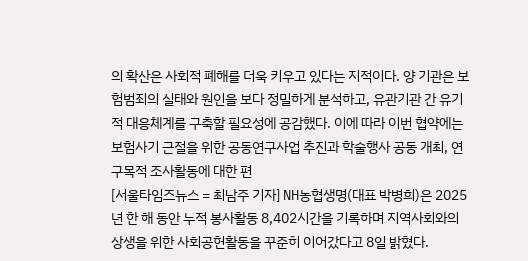의 확산은 사회적 폐해를 더욱 키우고 있다는 지적이다. 양 기관은 보험범죄의 실태와 원인을 보다 정밀하게 분석하고, 유관기관 간 유기적 대응체계를 구축할 필요성에 공감했다. 이에 따라 이번 협약에는 보험사기 근절을 위한 공동연구사업 추진과 학술행사 공동 개최, 연구목적 조사활동에 대한 편
[서울타임즈뉴스 = 최남주 기자] NH농협생명(대표 박병희)은 2025년 한 해 동안 누적 봉사활동 8,402시간을 기록하며 지역사회와의 상생을 위한 사회공헌활동을 꾸준히 이어갔다고 8일 밝혔다.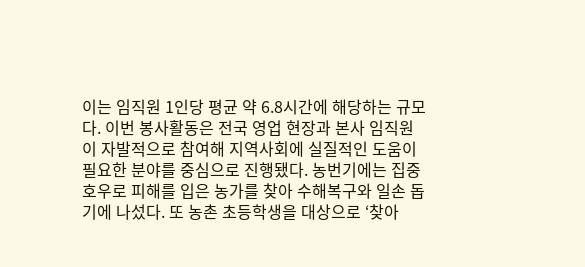이는 임직원 1인당 평균 약 6.8시간에 해당하는 규모다. 이번 봉사활동은 전국 영업 현장과 본사 임직원이 자발적으로 참여해 지역사회에 실질적인 도움이 필요한 분야를 중심으로 진행됐다. 농번기에는 집중호우로 피해를 입은 농가를 찾아 수해복구와 일손 돕기에 나섰다. 또 농촌 초등학생을 대상으로 ‘찾아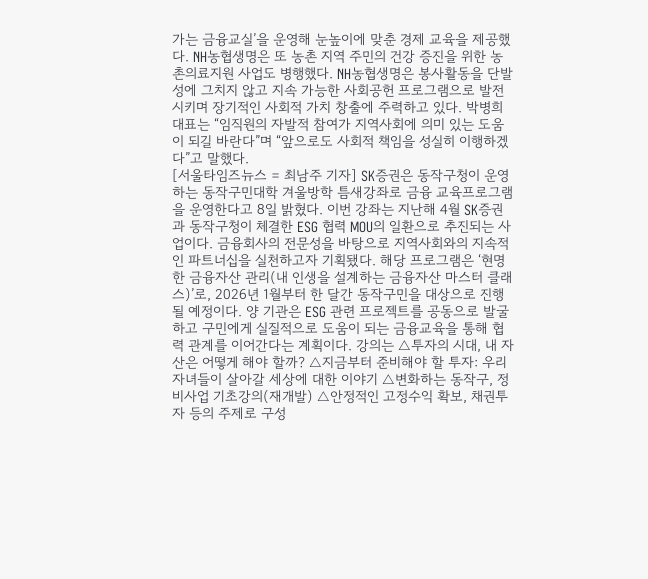가는 금융교실’을 운영해 눈높이에 맞춘 경제 교육을 제공했다. NH농협생명은 또 농촌 지역 주민의 건강 증진을 위한 농촌의료지원 사업도 병행했다. NH농협생명은 봉사활동을 단발성에 그치지 않고 지속 가능한 사회공헌 프로그램으로 발전시키며 장기적인 사회적 가치 창출에 주력하고 있다. 박병희 대표는 “임직원의 자발적 참여가 지역사회에 의미 있는 도움이 되길 바란다”며 “앞으로도 사회적 책임을 성실히 이행하겠다”고 말했다.
[서울타임즈뉴스 = 최남주 기자] SK증권은 동작구청이 운영하는 동작구민대학 겨울방학 틈새강좌로 금융 교육프로그램을 운영한다고 8일 밝혔다. 이번 강좌는 지난해 4월 SK증권과 동작구청이 체결한 ESG 협력 MOU의 일환으로 추진되는 사업이다. 금융회사의 전문성을 바탕으로 지역사회와의 지속적인 파트너십을 실천하고자 기획됐다. 해당 프로그램은 ‘현명한 금융자산 관리(내 인생을 설계하는 금융자산 마스터 클래스)’로, 2026년 1월부터 한 달간 동작구민을 대상으로 진행될 예정이다. 양 기관은 ESG 관련 프로젝트를 공동으로 발굴하고 구민에게 실질적으로 도움이 되는 금융교육을 통해 협력 관계를 이어간다는 계획이다. 강의는 △투자의 시대, 내 자산은 어떻게 해야 할까? △지금부터 준비해야 할 투자: 우리 자녀들이 살아갈 세상에 대한 이야기 △변화하는 동작구, 정비사업 기초강의(재개발) △안정적인 고정수익 확보, 채권투자 등의 주제로 구성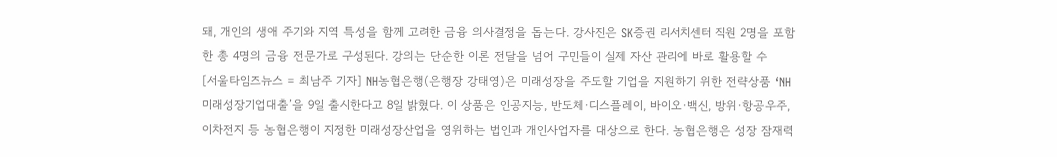돼, 개인의 생애 주기와 지역 특성을 함께 고려한 금융 의사결정을 돕는다. 강사진은 SK증권 리서치센터 직원 2명을 포함한 총 4명의 금융 전문가로 구성된다. 강의는 단순한 이론 전달을 넘어 구민들이 실제 자산 관리에 바로 활용할 수
[서울타임즈뉴스 = 최남주 기자] NH농협은행(은행장 강태영)은 미래성장을 주도할 기업을 지원하기 위한 전략상품 ‘NH미래성장기업대출’을 9일 출시한다고 8일 밝혔다. 이 상품은 인공지능, 반도체·디스플레이, 바이오·백신, 방위·항공우주, 이차전지 등 농협은행이 지정한 미래성장산업을 영위하는 법인과 개인사업자를 대상으로 한다. 농협은행은 성장 잠재력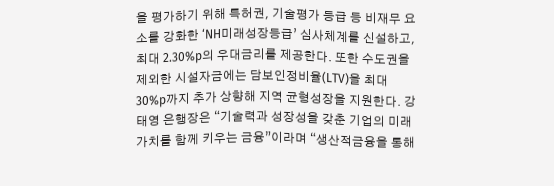을 평가하기 위해 특허권, 기술평가 등급 등 비재무 요소를 강화한 ‘NH미래성장등급’ 심사체계를 신설하고, 최대 2.30%p의 우대금리를 제공한다. 또한 수도권을 제외한 시설자금에는 담보인정비율(LTV)을 최대 30%p까지 추가 상향해 지역 균형성장을 지원한다. 강태영 은행장은 “기술력과 성장성을 갖춘 기업의 미래 가치를 함께 키우는 금융”이라며 “생산적금융을 통해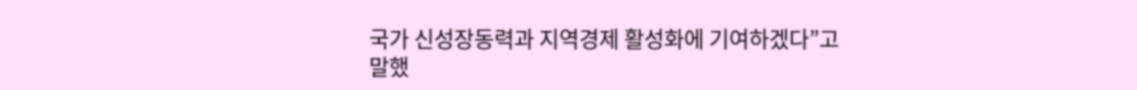국가 신성장동력과 지역경제 활성화에 기여하겠다”고 말했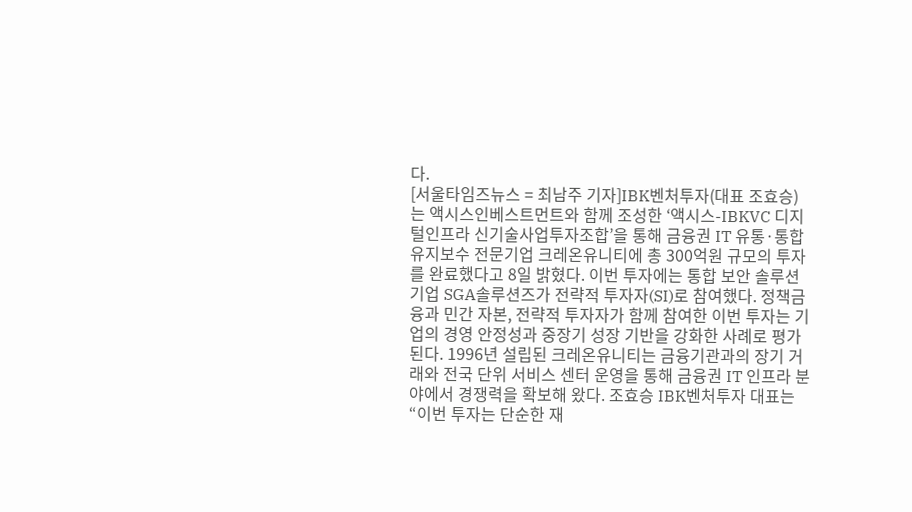다.
[서울타임즈뉴스 = 최남주 기자]IBK벤처투자(대표 조효승)는 액시스인베스트먼트와 함께 조성한 ‘액시스-IBKVC 디지털인프라 신기술사업투자조합’을 통해 금융권 IT 유통·통합 유지보수 전문기업 크레온유니티에 총 300억원 규모의 투자를 완료했다고 8일 밝혔다. 이번 투자에는 통합 보안 솔루션 기업 SGA솔루션즈가 전략적 투자자(SI)로 참여했다. 정책금융과 민간 자본, 전략적 투자자가 함께 참여한 이번 투자는 기업의 경영 안정성과 중장기 성장 기반을 강화한 사례로 평가된다. 1996년 설립된 크레온유니티는 금융기관과의 장기 거래와 전국 단위 서비스 센터 운영을 통해 금융권 IT 인프라 분야에서 경쟁력을 확보해 왔다. 조효승 IBK벤처투자 대표는 “이번 투자는 단순한 재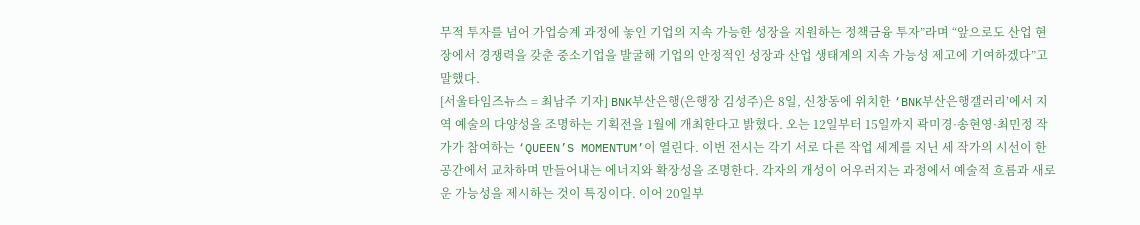무적 투자를 넘어 가업승계 과정에 놓인 기업의 지속 가능한 성장을 지원하는 정책금융 투자”라며 “앞으로도 산업 현장에서 경쟁력을 갖춘 중소기업을 발굴해 기업의 안정적인 성장과 산업 생태계의 지속 가능성 제고에 기여하겠다”고 말했다.
[서울타임즈뉴스 = 최남주 기자] BNK부산은행(은행장 김성주)은 8일, 신창동에 위치한 ‘BNK부산은행갤러리’에서 지역 예술의 다양성을 조명하는 기획전을 1월에 개최한다고 밝혔다. 오는 12일부터 15일까지 곽미경·송현영·최민정 작가가 참여하는 ‘QUEEN’S MOMENTUM’이 열린다. 이번 전시는 각기 서로 다른 작업 세계를 지닌 세 작가의 시선이 한 공간에서 교차하며 만들어내는 에너지와 확장성을 조명한다. 각자의 개성이 어우러지는 과정에서 예술적 흐름과 새로운 가능성을 제시하는 것이 특징이다. 이어 20일부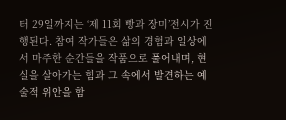터 29일까지는 ‘제 11회 빵과 장미’전시가 진행된다. 참여 작가들은 삶의 경험과 일상에서 마주한 순간들을 작품으로 풀어내며, 현실을 살아가는 힘과 그 속에서 발견하는 예술적 위안을 함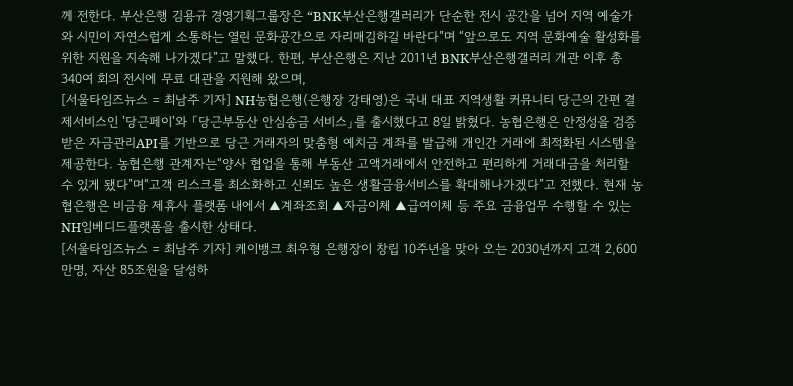께 전한다. 부산은행 김용규 경영기획그룹장은 “BNK부산은행갤러리가 단순한 전시 공간을 넘어 지역 예술가와 시민이 자연스럽게 소통하는 열린 문화공간으로 자리매김하길 바란다”며 “앞으로도 지역 문화예술 활성화를 위한 지원을 지속해 나가겠다”고 말했다. 한편, 부산은행은 지난 2011년 BNK부산은행갤러리 개관 이후 총 340여 회의 전시에 무료 대관을 지원해 왔으며,
[서울타임즈뉴스 = 최남주 기자] NH농협은행(은행장 강태영)은 국내 대표 지역생활 커뮤니티 당근의 간편 결제서비스인 '당근페이'와 「당근부동산 안심송금 서비스」를 출시했다고 8일 밝혔다. 농협은행은 안정성을 검증받은 자금관리API를 기반으로 당근 거래자의 맞춤형 예치금 계좌를 발급해 개인간 거래에 최적화된 시스템을 제공한다. 농협은행 관계자는“양사 협업을 통해 부동산 고액거래에서 안전하고 편리하게 거래대금을 처리할 수 있게 됐다”며“고객 리스크를 최소화하고 신뢰도 높은 생활금융서비스를 확대해나가겠다”고 전했다. 현재 농협은행은 비금융 제휴사 플랫폼 내에서 ▲계좌조회 ▲자금이체 ▲급여이체 등 주요 금융업무 수행할 수 있는 NH임베디드플랫폼을 출시한 상태다.
[서울타임즈뉴스 = 최남주 기자] 케이뱅크 최우형 은행장이 창립 10주년을 맞아 오는 2030년까지 고객 2,600만명, 자산 85조원을 달성하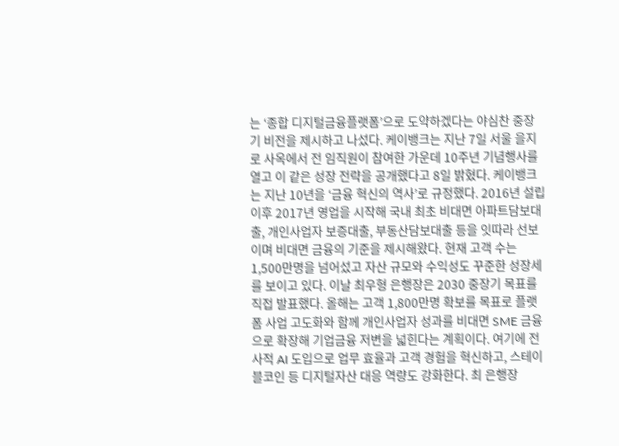는 ‘종합 디지털금융플랫폼’으로 도약하겠다는 야심찬 중장기 비전을 제시하고 나섰다. 케이뱅크는 지난 7일 서울 을지로 사옥에서 전 임직원이 참여한 가운데 10주년 기념행사를 열고 이 같은 성장 전략을 공개했다고 8일 밝혔다. 케이뱅크는 지난 10년을 ‘금융 혁신의 역사’로 규정했다. 2016년 설립 이후 2017년 영업을 시작해 국내 최초 비대면 아파트담보대출, 개인사업자 보증대출, 부동산담보대출 등을 잇따라 선보이며 비대면 금융의 기준을 제시해왔다. 현재 고객 수는 1,500만명을 넘어섰고 자산 규모와 수익성도 꾸준한 성장세를 보이고 있다. 이날 최우형 은행장은 2030 중장기 목표를 직접 발표했다. 올해는 고객 1,800만명 확보를 목표로 플랫폼 사업 고도화와 함께 개인사업자 성과를 비대면 SME 금융으로 확장해 기업금융 저변을 넓힌다는 계획이다. 여기에 전사적 AI 도입으로 업무 효율과 고객 경험을 혁신하고, 스테이블코인 등 디지털자산 대응 역량도 강화한다. 최 은행장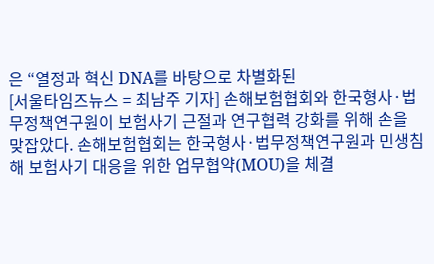은 “열정과 혁신 DNA를 바탕으로 차별화된
[서울타임즈뉴스 = 최남주 기자] 손해보험협회와 한국형사·법무정책연구원이 보험사기 근절과 연구협력 강화를 위해 손을 맞잡았다. 손해보험협회는 한국형사·법무정책연구원과 민생침해 보험사기 대응을 위한 업무협약(MOU)을 체결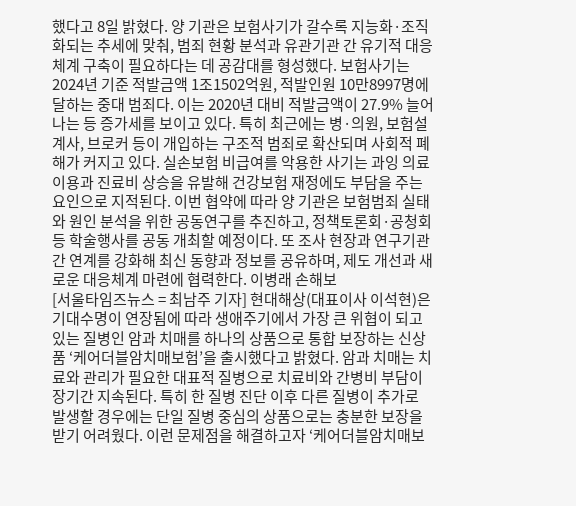했다고 8일 밝혔다. 양 기관은 보험사기가 갈수록 지능화·조직화되는 추세에 맞춰, 범죄 현황 분석과 유관기관 간 유기적 대응체계 구축이 필요하다는 데 공감대를 형성했다. 보험사기는 2024년 기준 적발금액 1조1502억원, 적발인원 10만8997명에 달하는 중대 범죄다. 이는 2020년 대비 적발금액이 27.9% 늘어나는 등 증가세를 보이고 있다. 특히 최근에는 병·의원, 보험설계사, 브로커 등이 개입하는 구조적 범죄로 확산되며 사회적 폐해가 커지고 있다. 실손보험 비급여를 악용한 사기는 과잉 의료이용과 진료비 상승을 유발해 건강보험 재정에도 부담을 주는 요인으로 지적된다. 이번 협약에 따라 양 기관은 보험범죄 실태와 원인 분석을 위한 공동연구를 추진하고, 정책토론회·공청회 등 학술행사를 공동 개최할 예정이다. 또 조사 현장과 연구기관 간 연계를 강화해 최신 동향과 정보를 공유하며, 제도 개선과 새로운 대응체계 마련에 협력한다. 이병래 손해보
[서울타임즈뉴스 = 최남주 기자] 현대해상(대표이사 이석현)은 기대수명이 연장됨에 따라 생애주기에서 가장 큰 위협이 되고 있는 질병인 암과 치매를 하나의 상품으로 통합 보장하는 신상품 ‘케어더블암치매보험’을 출시했다고 밝혔다. 암과 치매는 치료와 관리가 필요한 대표적 질병으로 치료비와 간병비 부담이 장기간 지속된다. 특히 한 질병 진단 이후 다른 질병이 추가로 발생할 경우에는 단일 질병 중심의 상품으로는 충분한 보장을 받기 어려웠다. 이런 문제점을 해결하고자 ‘케어더블암치매보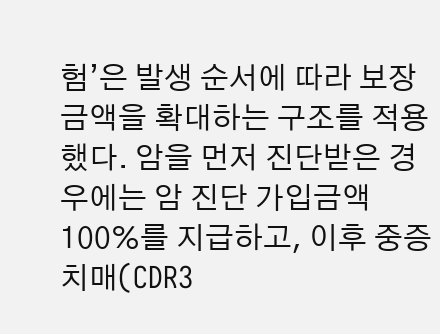험’은 발생 순서에 따라 보장금액을 확대하는 구조를 적용했다. 암을 먼저 진단받은 경우에는 암 진단 가입금액 100%를 지급하고, 이후 중증치매(CDR3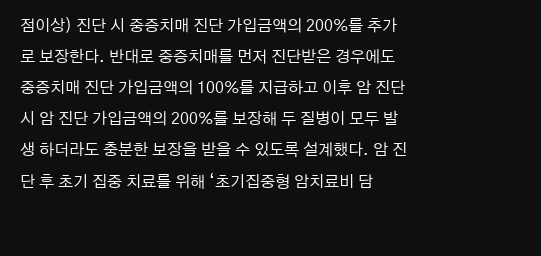점이상) 진단 시 중증치매 진단 가입금액의 200%를 추가로 보장한다. 반대로 중증치매를 먼저 진단받은 경우에도 중증치매 진단 가입금액의 100%를 지급하고 이후 암 진단 시 암 진단 가입금액의 200%를 보장해 두 질병이 모두 발생 하더라도 충분한 보장을 받을 수 있도록 설계했다. 암 진단 후 초기 집중 치료를 위해 ‘초기집중형 암치료비 담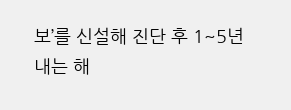보’를 신설해 진단 후 1~5년 내는 해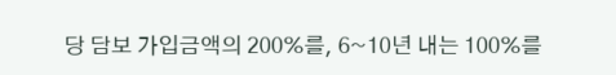당 담보 가입금액의 200%를, 6~10년 내는 100%를